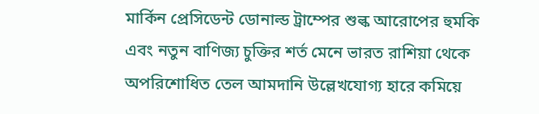মার্কিন প্রেসিডেন্ট ডোনাল্ড ট্রাম্পের শুল্ক আরোপের হুমকি এবং নতুন বাণিজ্য চুক্তির শর্ত মেনে ভারত রাশিয়া থেকে অপরিশোধিত তেল আমদানি উল্লেখযোগ্য হারে কমিয়ে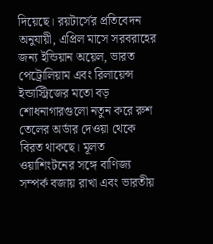দিয়েছে। রয়টার্সের প্রতিবেদন অনুযায়ী, এপ্রিল মাসে সরবরাহের জন্য ইন্ডিয়ান অয়েল, ভারত পেট্রোলিয়াম এবং রিলায়েন্স ইন্ডাস্ট্রিজের মতো বড় শোধনাগারগুলো নতুন করে রুশ তেলের অর্ডার দেওয়া থেকে বিরত থাকছে। মূলত ওয়াশিংটনের সঙ্গে বাণিজ্য সম্পর্ক বজায় রাখা এবং ভারতীয়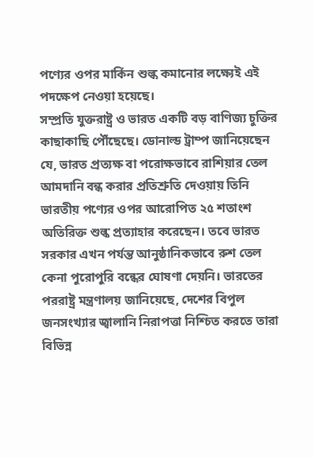পণ্যের ওপর মার্কিন শুল্ক কমানোর লক্ষ্যেই এই পদক্ষেপ নেওয়া হয়েছে।
সম্প্রতি যুক্তরাষ্ট্র ও ভারত একটি বড় বাণিজ্য চুক্তির কাছাকাছি পৌঁছেছে। ডোনাল্ড ট্রাম্প জানিয়েছেন যে, ভারত প্রত্যক্ষ বা পরোক্ষভাবে রাশিয়ার তেল আমদানি বন্ধ করার প্রতিশ্রুতি দেওয়ায় তিনি ভারতীয় পণ্যের ওপর আরোপিত ২৫ শতাংশ অতিরিক্ত শুল্ক প্রত্যাহার করেছেন। তবে ভারত সরকার এখন পর্যন্ত আনুষ্ঠানিকভাবে রুশ তেল কেনা পুরোপুরি বন্ধের ঘোষণা দেয়নি। ভারতের পররাষ্ট্র মন্ত্রণালয় জানিয়েছে, দেশের বিপুল জনসংখ্যার জ্বালানি নিরাপত্তা নিশ্চিত করতে তারা বিভিন্ন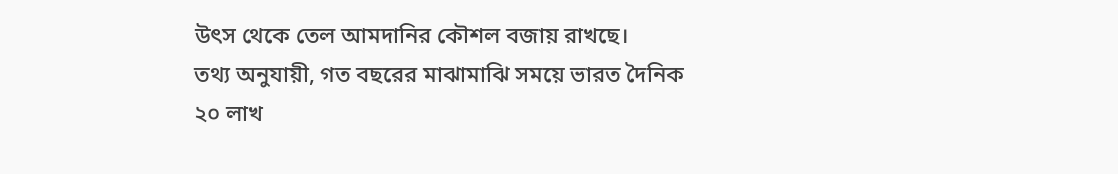উৎস থেকে তেল আমদানির কৌশল বজায় রাখছে।
তথ্য অনুযায়ী, গত বছরের মাঝামাঝি সময়ে ভারত দৈনিক ২০ লাখ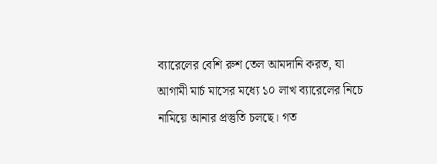ব্যারেলের বেশি রুশ তেল আমদানি করত, যা আগামী মার্চ মাসের মধ্যে ১০ লাখ ব্যারেলের নিচে নামিয়ে আনার প্রস্তুতি চলছে। গত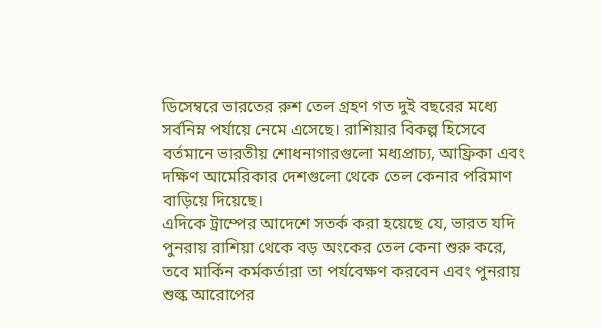ডিসেম্বরে ভারতের রুশ তেল গ্রহণ গত দুই বছরের মধ্যে সর্বনিম্ন পর্যায়ে নেমে এসেছে। রাশিয়ার বিকল্প হিসেবে বর্তমানে ভারতীয় শোধনাগারগুলো মধ্যপ্রাচ্য, আফ্রিকা এবং দক্ষিণ আমেরিকার দেশগুলো থেকে তেল কেনার পরিমাণ বাড়িয়ে দিয়েছে।
এদিকে ট্রাম্পের আদেশে সতর্ক করা হয়েছে যে, ভারত যদি পুনরায় রাশিয়া থেকে বড় অংকের তেল কেনা শুরু করে, তবে মার্কিন কর্মকর্তারা তা পর্যবেক্ষণ করবেন এবং পুনরায় শুল্ক আরোপের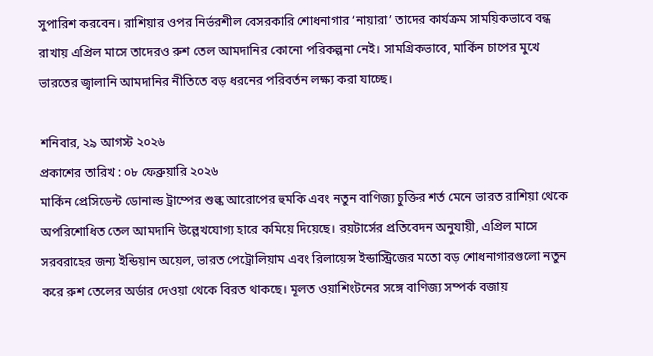সুপারিশ করবেন। রাশিয়ার ওপর নির্ভরশীল বেসরকারি শোধনাগার ‘নায়ারা’ তাদের কার্যক্রম সাময়িকভাবে বন্ধ রাখায় এপ্রিল মাসে তাদেরও রুশ তেল আমদানির কোনো পরিকল্পনা নেই। সামগ্রিকভাবে, মার্কিন চাপের মুখে ভারতের জ্বালানি আমদানির নীতিতে বড় ধরনের পরিবর্তন লক্ষ্য করা যাচ্ছে।

শনিবার, ২৯ আগস্ট ২০২৬
প্রকাশের তারিখ : ০৮ ফেব্রুয়ারি ২০২৬
মার্কিন প্রেসিডেন্ট ডোনাল্ড ট্রাম্পের শুল্ক আরোপের হুমকি এবং নতুন বাণিজ্য চুক্তির শর্ত মেনে ভারত রাশিয়া থেকে অপরিশোধিত তেল আমদানি উল্লেখযোগ্য হারে কমিয়ে দিয়েছে। রয়টার্সের প্রতিবেদন অনুযায়ী, এপ্রিল মাসে সরবরাহের জন্য ইন্ডিয়ান অয়েল, ভারত পেট্রোলিয়াম এবং রিলায়েন্স ইন্ডাস্ট্রিজের মতো বড় শোধনাগারগুলো নতুন করে রুশ তেলের অর্ডার দেওয়া থেকে বিরত থাকছে। মূলত ওয়াশিংটনের সঙ্গে বাণিজ্য সম্পর্ক বজায়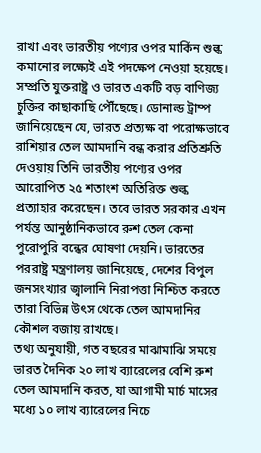রাখা এবং ভারতীয় পণ্যের ওপর মার্কিন শুল্ক কমানোর লক্ষ্যেই এই পদক্ষেপ নেওয়া হয়েছে।
সম্প্রতি যুক্তরাষ্ট্র ও ভারত একটি বড় বাণিজ্য চুক্তির কাছাকাছি পৌঁছেছে। ডোনাল্ড ট্রাম্প জানিয়েছেন যে, ভারত প্রত্যক্ষ বা পরোক্ষভাবে রাশিয়ার তেল আমদানি বন্ধ করার প্রতিশ্রুতি দেওয়ায় তিনি ভারতীয় পণ্যের ওপর আরোপিত ২৫ শতাংশ অতিরিক্ত শুল্ক প্রত্যাহার করেছেন। তবে ভারত সরকার এখন পর্যন্ত আনুষ্ঠানিকভাবে রুশ তেল কেনা পুরোপুরি বন্ধের ঘোষণা দেয়নি। ভারতের পররাষ্ট্র মন্ত্রণালয় জানিয়েছে, দেশের বিপুল জনসংখ্যার জ্বালানি নিরাপত্তা নিশ্চিত করতে তারা বিভিন্ন উৎস থেকে তেল আমদানির কৌশল বজায় রাখছে।
তথ্য অনুযায়ী, গত বছরের মাঝামাঝি সময়ে ভারত দৈনিক ২০ লাখ ব্যারেলের বেশি রুশ তেল আমদানি করত, যা আগামী মার্চ মাসের মধ্যে ১০ লাখ ব্যারেলের নিচে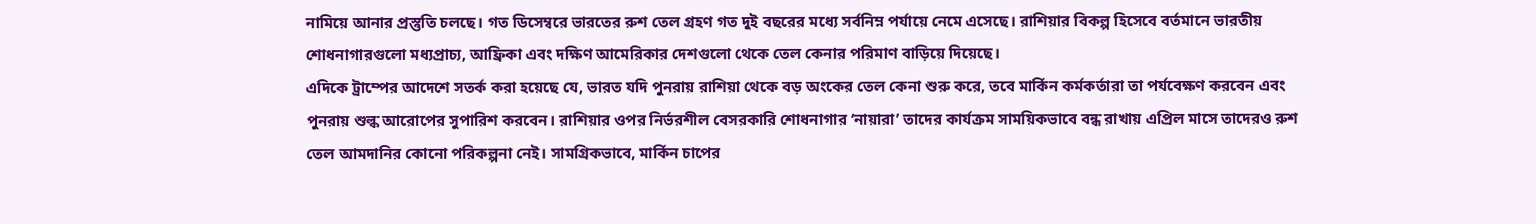নামিয়ে আনার প্রস্তুতি চলছে। গত ডিসেম্বরে ভারতের রুশ তেল গ্রহণ গত দুই বছরের মধ্যে সর্বনিম্ন পর্যায়ে নেমে এসেছে। রাশিয়ার বিকল্প হিসেবে বর্তমানে ভারতীয় শোধনাগারগুলো মধ্যপ্রাচ্য, আফ্রিকা এবং দক্ষিণ আমেরিকার দেশগুলো থেকে তেল কেনার পরিমাণ বাড়িয়ে দিয়েছে।
এদিকে ট্রাম্পের আদেশে সতর্ক করা হয়েছে যে, ভারত যদি পুনরায় রাশিয়া থেকে বড় অংকের তেল কেনা শুরু করে, তবে মার্কিন কর্মকর্তারা তা পর্যবেক্ষণ করবেন এবং পুনরায় শুল্ক আরোপের সুপারিশ করবেন। রাশিয়ার ওপর নির্ভরশীল বেসরকারি শোধনাগার ‘নায়ারা’ তাদের কার্যক্রম সাময়িকভাবে বন্ধ রাখায় এপ্রিল মাসে তাদেরও রুশ তেল আমদানির কোনো পরিকল্পনা নেই। সামগ্রিকভাবে, মার্কিন চাপের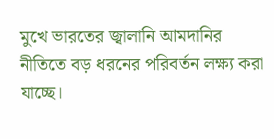মুখে ভারতের জ্বালানি আমদানির নীতিতে বড় ধরনের পরিবর্তন লক্ষ্য করা যাচ্ছে।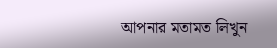আপনার মতামত লিখুন